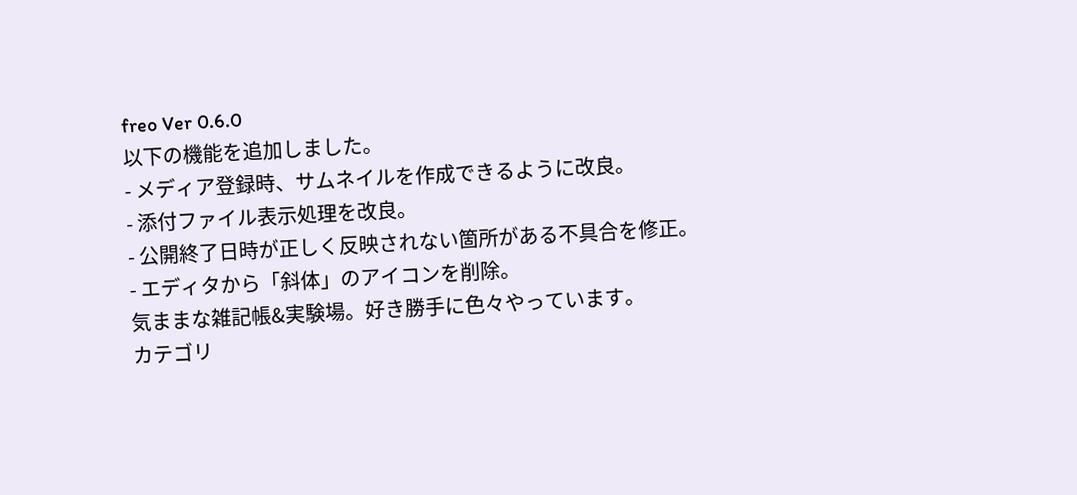freo Ver 0.6.0
以下の機能を追加しました。
- メディア登録時、サムネイルを作成できるように改良。
- 添付ファイル表示処理を改良。
- 公開終了日時が正しく反映されない箇所がある不具合を修正。
- エディタから「斜体」のアイコンを削除。
気ままな雑記帳&実験場。好き勝手に色々やっています。
カテゴリ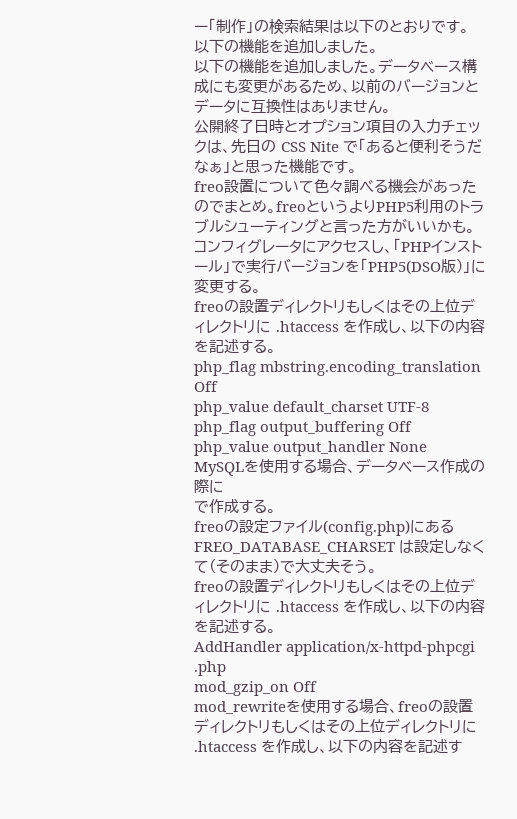ー「制作」の検索結果は以下のとおりです。
以下の機能を追加しました。
以下の機能を追加しました。データベース構成にも変更があるため、以前のバージョンとデータに互換性はありません。
公開終了日時とオプション項目の入力チェックは、先日の CSS Nite で「あると便利そうだなぁ」と思った機能です。
freo設置について色々調べる機会があったのでまとめ。freoというよりPHP5利用のトラブルシューティングと言った方がいいかも。
コンフィグレータにアクセスし、「PHPインストール」で実行バージョンを「PHP5(DSO版)」に変更する。
freoの設置ディレクトリもしくはその上位ディレクトリに .htaccess を作成し、以下の内容を記述する。
php_flag mbstring.encoding_translation Off
php_value default_charset UTF-8
php_flag output_buffering Off
php_value output_handler None
MySQLを使用する場合、データベース作成の際に
で作成する。
freoの設定ファイル(config.php)にある FREO_DATABASE_CHARSET は設定しなくて(そのまま)で大丈夫そう。
freoの設置ディレクトリもしくはその上位ディレクトリに .htaccess を作成し、以下の内容を記述する。
AddHandler application/x-httpd-phpcgi .php
mod_gzip_on Off
mod_rewriteを使用する場合、freoの設置ディレクトリもしくはその上位ディレクトリに .htaccess を作成し、以下の内容を記述す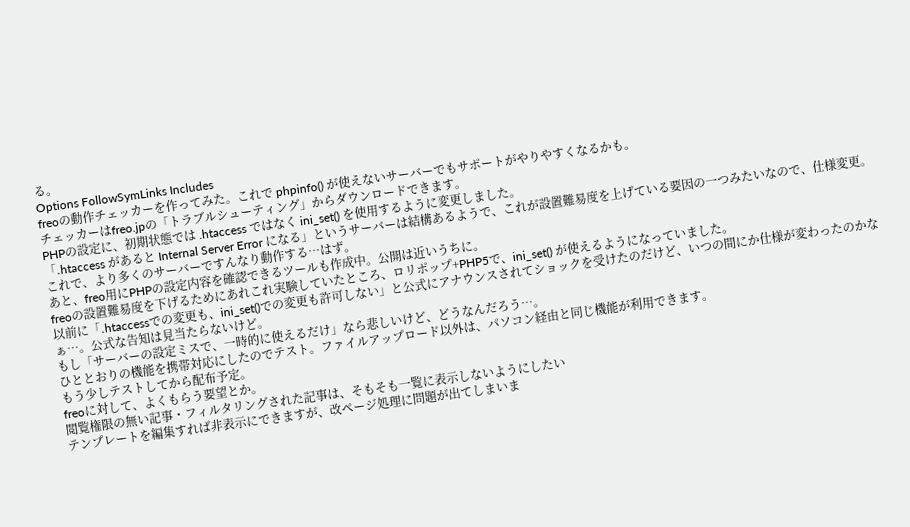る。
Options FollowSymLinks Includes
freoの動作チェッカーを作ってみた。これで phpinfo() が使えないサーバーでもサポートがやりやすくなるかも。
チェッカーはfreo.jpの「トラブルシューティング」からダウンロードできます。
PHPの設定に、初期状態では .htaccess ではなく ini_set() を使用するように変更しました。
「.htaccess があると Internal Server Error になる」というサーバーは結構あるようで、これが設置難易度を上げている要因の一つみたいなので、仕様変更。
これで、より多くのサーバーですんなり動作する…はず。
あと、freo用にPHPの設定内容を確認できるツールも作成中。公開は近いうちに。
freoの設置難易度を下げるためにあれこれ実験していたところ、ロリポップ+PHP5で、ini_set() が使えるようになっていました。
以前に「.htaccessでの変更も、ini_set()での変更も許可しない」と公式にアナウンスされてショックを受けたのだけど、いつの間にか仕様が変わったのかなぁ…。公式な告知は見当たらないけど。
もし「サーバーの設定ミスで、一時的に使えるだけ」なら悲しいけど、どうなんだろう…。
ひととおりの機能を携帯対応にしたのでテスト。ファイルアップロード以外は、パソコン経由と同じ機能が利用できます。
もう少しテストしてから配布予定。
freoに対して、よくもらう要望とか。
閲覧権限の無い記事・フィルタリングされた記事は、そもそも一覧に表示しないようにしたい
テンプレートを編集すれば非表示にできますが、改ページ処理に問題が出てしまいま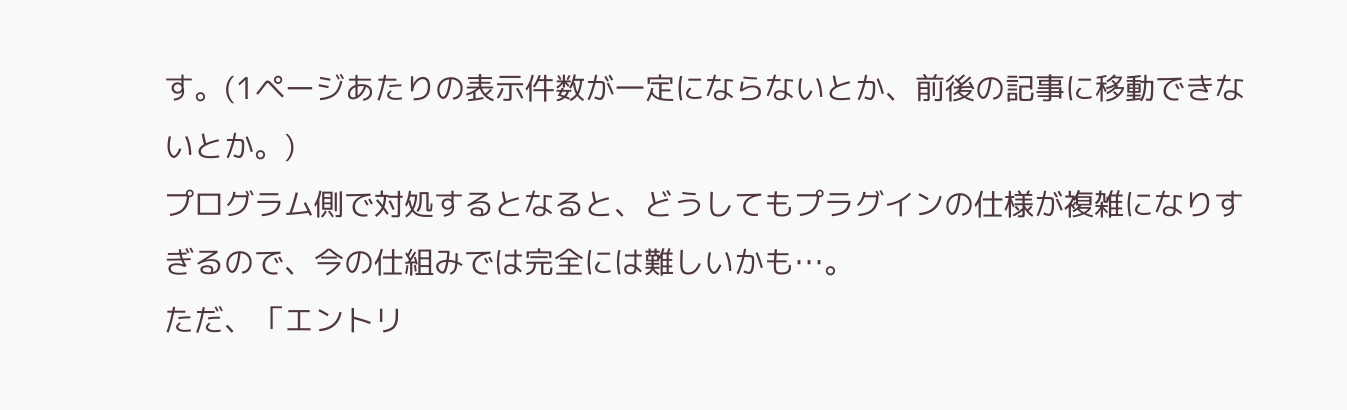す。(1ページあたりの表示件数が一定にならないとか、前後の記事に移動できないとか。)
プログラム側で対処するとなると、どうしてもプラグインの仕様が複雑になりすぎるので、今の仕組みでは完全には難しいかも…。
ただ、「エントリ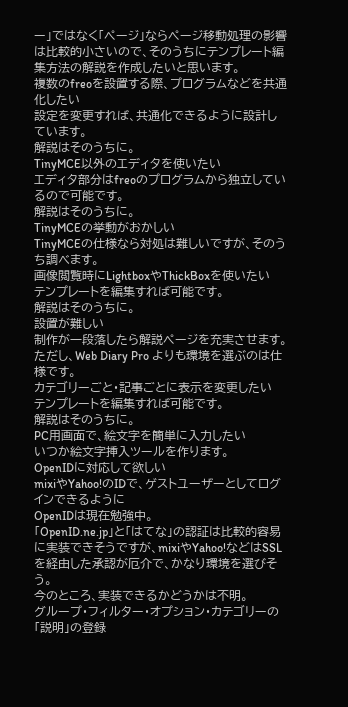ー」ではなく「ページ」ならページ移動処理の影響は比較的小さいので、そのうちにテンプレート編集方法の解説を作成したいと思います。
複数のfreoを設置する際、プログラムなどを共通化したい
設定を変更すれば、共通化できるように設計しています。
解説はそのうちに。
TinyMCE以外のエディタを使いたい
エディタ部分はfreoのプログラムから独立しているので可能です。
解説はそのうちに。
TinyMCEの挙動がおかしい
TinyMCEの仕様なら対処は難しいですが、そのうち調べます。
画像閲覧時にLightboxやThickBoxを使いたい
テンプレートを編集すれば可能です。
解説はそのうちに。
設置が難しい
制作が一段落したら解説ページを充実させます。
ただし、Web Diary Pro よりも環境を選ぶのは仕様です。
カテゴリーごと・記事ごとに表示を変更したい
テンプレートを編集すれば可能です。
解説はそのうちに。
PC用画面で、絵文字を簡単に入力したい
いつか絵文字挿入ツールを作ります。
OpenIDに対応して欲しい
mixiやYahoo!のIDで、ゲストユーザーとしてログインできるように
OpenIDは現在勉強中。
「OpenID.ne.jp」と「はてな」の認証は比較的容易に実装できそうですが、mixiやYahoo!などはSSLを経由した承認が厄介で、かなり環境を選びそう。
今のところ、実装できるかどうかは不明。
グループ・フィルター・オプション・カテゴリーの「説明」の登録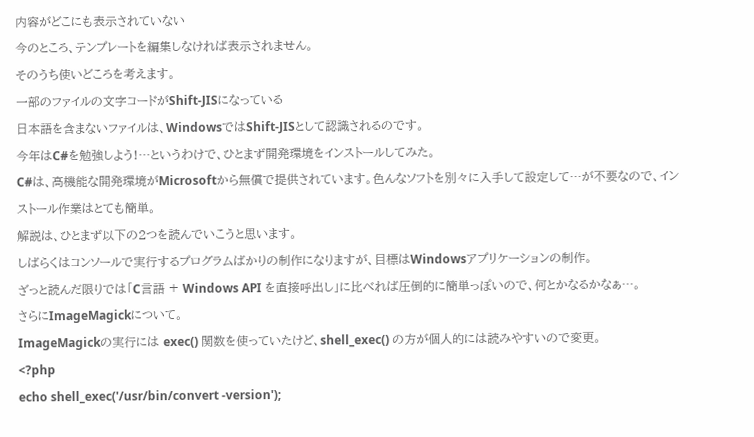内容がどこにも表示されていない
今のところ、テンプレートを編集しなければ表示されません。
そのうち使いどころを考えます。
一部のファイルの文字コードがShift-JISになっている
日本語を含まないファイルは、WindowsではShift-JISとして認識されるのです。
今年はC#を勉強しよう!…というわけで、ひとまず開発環境をインストールしてみた。
C#は、高機能な開発環境がMicrosoftから無償で提供されています。色んなソフトを別々に入手して設定して…が不要なので、インストール作業はとても簡単。
解説は、ひとまず以下の2つを読んでいこうと思います。
しばらくはコンソールで実行するプログラムばかりの制作になりますが、目標はWindowsアプリケーションの制作。
ざっと読んだ限りでは「C言語 + Windows API を直接呼出し」に比べれば圧倒的に簡単っぽいので、何とかなるかなぁ…。
さらにImageMagickについて。
ImageMagickの実行には exec() 関数を使っていたけど、shell_exec() の方が個人的には読みやすいので変更。
<?php
echo shell_exec('/usr/bin/convert -version');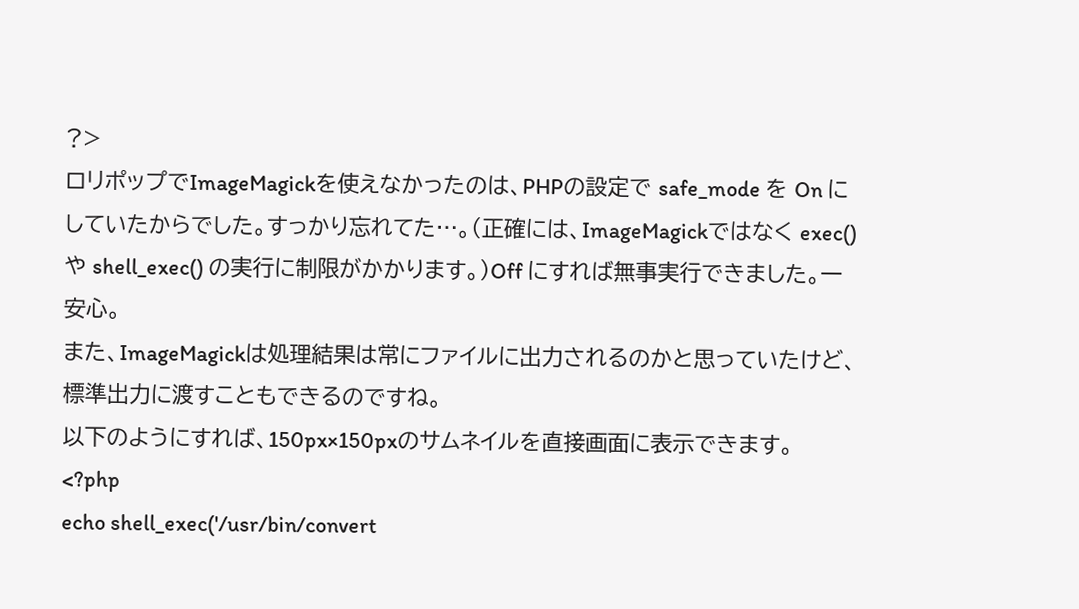?>
ロリポップでImageMagickを使えなかったのは、PHPの設定で safe_mode を On にしていたからでした。すっかり忘れてた…。(正確には、ImageMagickではなく exec() や shell_exec() の実行に制限がかかります。)Off にすれば無事実行できました。一安心。
また、ImageMagickは処理結果は常にファイルに出力されるのかと思っていたけど、標準出力に渡すこともできるのですね。
以下のようにすれば、150px×150pxのサムネイルを直接画面に表示できます。
<?php
echo shell_exec('/usr/bin/convert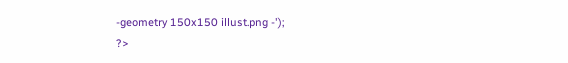-geometry 150x150 illust.png -');
?>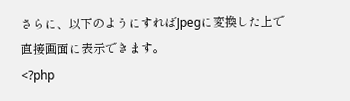さらに、以下のようにすればJpegに変換した上で直接画面に表示できます。
<?php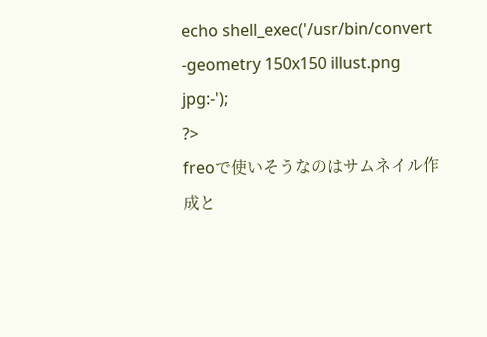echo shell_exec('/usr/bin/convert -geometry 150x150 illust.png jpg:-');
?>
freoで使いそうなのはサムネイル作成と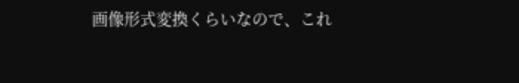画像形式変換くらいなので、これ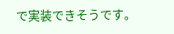で実装できそうです。